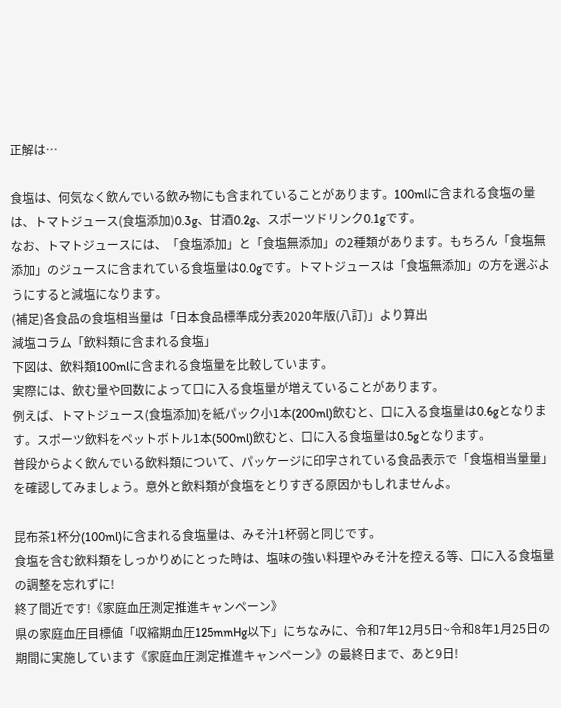正解は…

食塩は、何気なく飲んでいる飲み物にも含まれていることがあります。100mlに含まれる食塩の量は、トマトジュース(食塩添加)0.3g、甘酒0.2g、スポーツドリンク0.1gです。
なお、トマトジュースには、「食塩添加」と「食塩無添加」の2種類があります。もちろん「食塩無添加」のジュースに含まれている食塩量は0.0gです。トマトジュースは「食塩無添加」の方を選ぶようにすると減塩になります。
(補足)各食品の食塩相当量は「日本食品標準成分表2020年版(八訂)」より算出
減塩コラム「飲料類に含まれる食塩」
下図は、飲料類100mlに含まれる食塩量を比較しています。
実際には、飲む量や回数によって口に入る食塩量が増えていることがあります。
例えば、トマトジュース(食塩添加)を紙パック小1本(200ml)飲むと、口に入る食塩量は0.6gとなります。スポーツ飲料をペットボトル1本(500ml)飲むと、口に入る食塩量は0.5gとなります。
普段からよく飲んでいる飲料類について、パッケージに印字されている食品表示で「食塩相当量量」を確認してみましょう。意外と飲料類が食塩をとりすぎる原因かもしれませんよ。

昆布茶1杯分(100ml)に含まれる食塩量は、みそ汁1杯弱と同じです。
食塩を含む飲料類をしっかりめにとった時は、塩味の強い料理やみそ汁を控える等、口に入る食塩量の調整を忘れずに!
終了間近です!《家庭血圧測定推進キャンペーン》
県の家庭血圧目標値「収縮期血圧125mmHg以下」にちなみに、令和7年12月5日~令和8年1月25日の期間に実施しています《家庭血圧測定推進キャンペーン》の最終日まで、あと9日!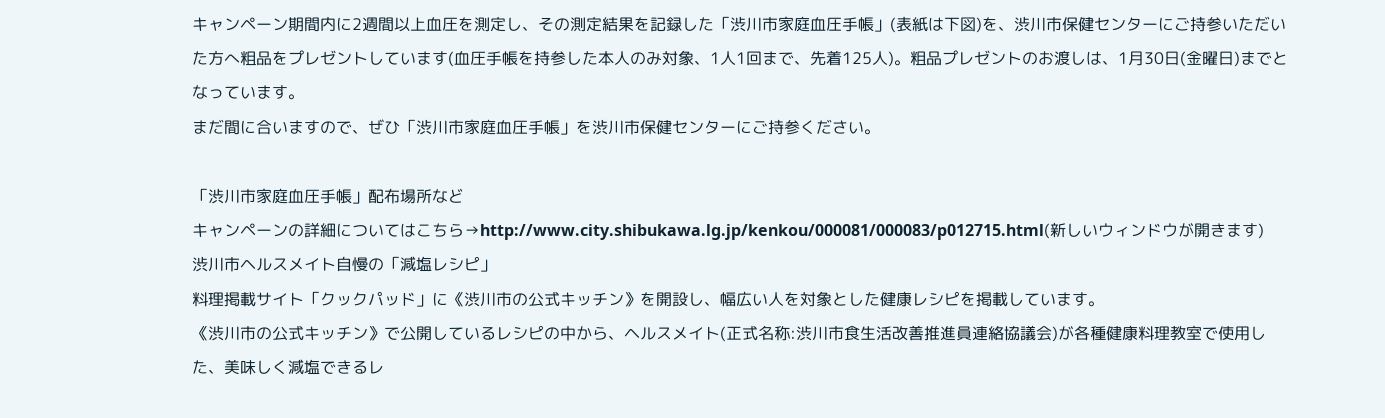キャンペーン期間内に2週間以上血圧を測定し、その測定結果を記録した「渋川市家庭血圧手帳」(表紙は下図)を、渋川市保健センターにご持参いただいた方へ粗品をプレゼントしています(血圧手帳を持参した本人のみ対象、1人1回まで、先着125人)。粗品プレゼントのお渡しは、1月30日(金曜日)までとなっています。
まだ間に合いますので、ぜひ「渋川市家庭血圧手帳」を渋川市保健センターにご持参ください。

「渋川市家庭血圧手帳」配布場所など
キャンペーンの詳細についてはこちら→http://www.city.shibukawa.lg.jp/kenkou/000081/000083/p012715.html(新しいウィンドウが開きます)
渋川市ヘルスメイト自慢の「減塩レシピ」
料理掲載サイト「クックパッド」に《渋川市の公式キッチン》を開設し、幅広い人を対象とした健康レシピを掲載しています。
《渋川市の公式キッチン》で公開しているレシピの中から、ヘルスメイト(正式名称:渋川市食生活改善推進員連絡協議会)が各種健康料理教室で使用した、美味しく減塩できるレ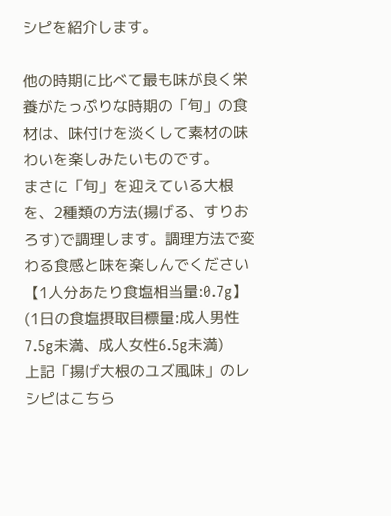シピを紹介します。

他の時期に比べて最も味が良く栄養がたっぷりな時期の「旬」の食材は、味付けを淡くして素材の味わいを楽しみたいものです。
まさに「旬」を迎えている大根を、2種類の方法(揚げる、すりおろす)で調理します。調理方法で変わる食感と味を楽しんでください
【1人分あたり食塩相当量:0.7g】
(1日の食塩摂取目標量:成人男性7.5g未満、成人女性6.5g未満)
上記「揚げ大根のユズ風味」のレシピはこちら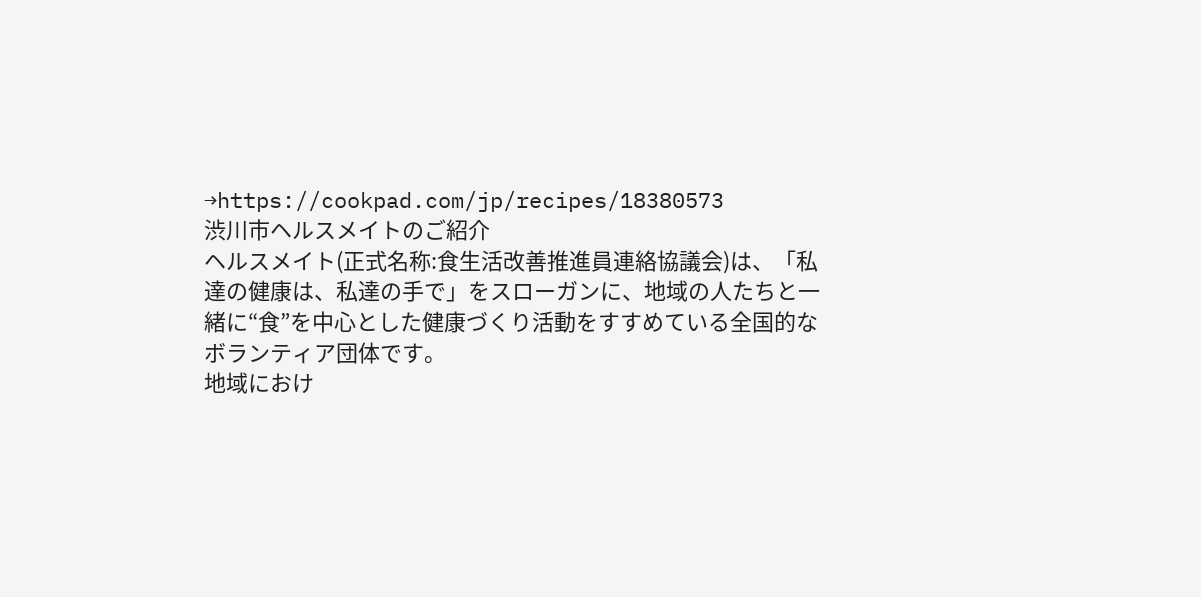→https://cookpad.com/jp/recipes/18380573
渋川市ヘルスメイトのご紹介
ヘルスメイト(正式名称:食生活改善推進員連絡協議会)は、「私達の健康は、私達の手で」をスローガンに、地域の人たちと一緒に“食”を中心とした健康づくり活動をすすめている全国的なボランティア団体です。
地域におけ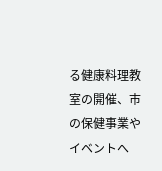る健康料理教室の開催、市の保健事業やイベントへ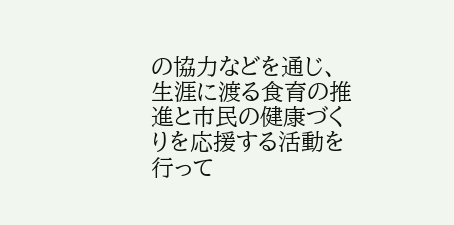の協力などを通じ、生涯に渡る食育の推進と市民の健康づくりを応援する活動を行って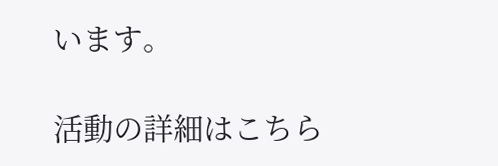います。

活動の詳細はこちら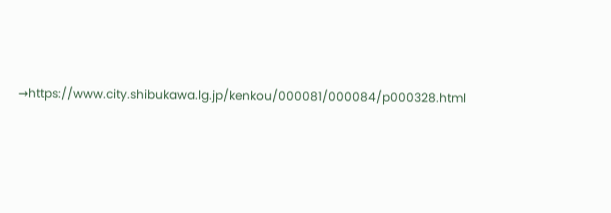→https://www.city.shibukawa.lg.jp/kenkou/000081/000084/p000328.html